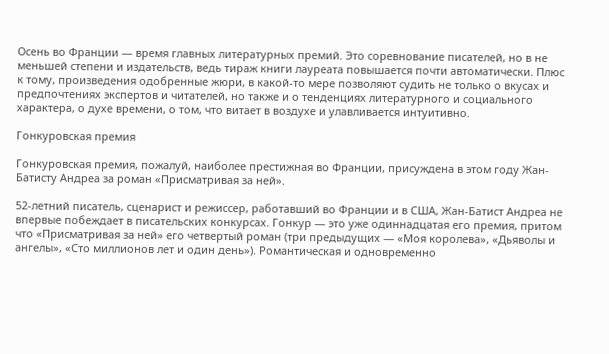Осень во Франции — время главных литературных премий. Это соревнование писателей, но в не меньшей степени и издательств, ведь тираж книги лауреата повышается почти автоматически. Плюс к тому, произведения одобренные жюри, в какой-то мере позволяют судить не только о вкусах и предпочтениях экспертов и читателей, но также и о тенденциях литературного и социального характера, о духе времени, о том, что витает в воздухе и улавливается интуитивно.

Гонкуровская премия

Гонкуровская премия, пожалуй, наиболее престижная во Франции, присуждена в этом году Жан-Батисту Андреа за роман «Присматривая за ней».

52-летний писатель, сценарист и режиссер, работавший во Франции и в США, Жан-Батист Андреа не впервые побеждает в писательских конкурсах. Гонкур — это уже одиннадцатая его премия, притом что «Присматривая за ней» его четвертый роман (три предыдущих — «Моя королева», «Дьяволы и ангелы», «Сто миллионов лет и один день»). Романтическая и одновременно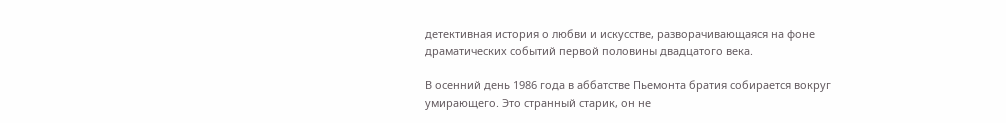детективная история о любви и искусстве, разворачивающаяся на фоне драматических событий первой половины двадцатого века.

В осенний день 1986 года в аббатстве Пьемонта братия собирается вокруг умирающего. Это странный старик, он не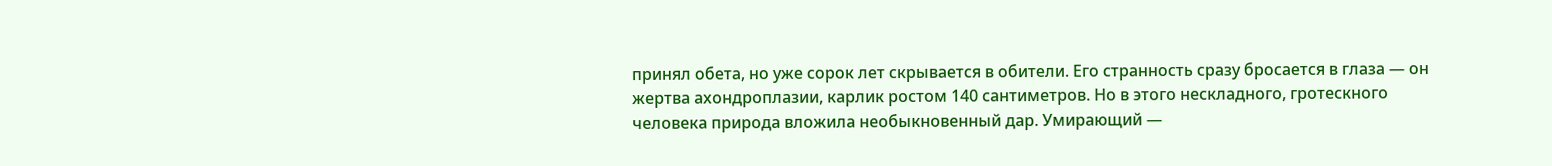принял обета, но уже сорок лет скрывается в обители. Его странность сразу бросается в глаза — он жертва ахондроплазии, карлик ростом 140 сантиметров. Но в этого нескладного, гротескного человека природа вложила необыкновенный дар. Умирающий —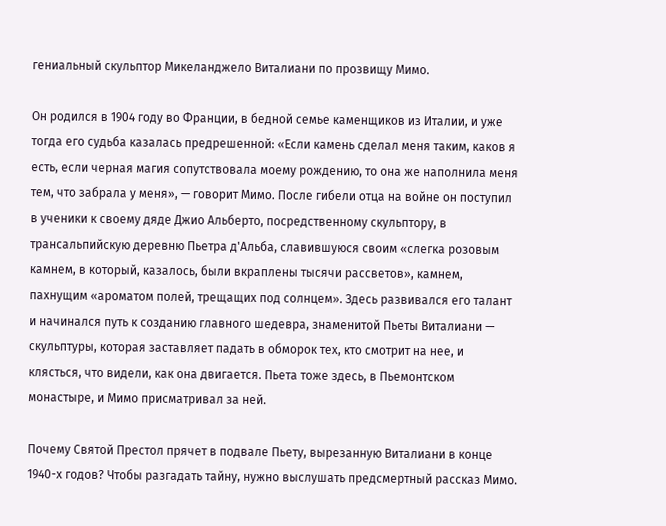гениальный скульптор Микеланджело Виталиани по прозвищу Мимо.

Он родился в 1904 году во Франции, в бедной семье каменщиков из Италии, и уже тогда его судьба казалась предрешенной: «Если камень сделал меня таким, каков я есть, если черная магия сопутствовала моему рождению, то она же наполнила меня тем, что забрала у меня», — говорит Мимо. После гибели отца на войне он поступил в ученики к своему дяде Джио Альберто, посредственному скульптору, в трансальпийскую деревню Пьетра д'Альба, славившуюся своим «слегка розовым камнем, в который, казалось, были вкраплены тысячи рассветов», камнем, пахнущим «ароматом полей, трещащих под солнцем». Здесь развивался его талант и начинался путь к созданию главного шедевра, знаменитой Пьеты Виталиани — скульптуры, которая заставляет падать в обморок тех, кто смотрит на нее, и клясться, что видели, как она двигается. Пьета тоже здесь, в Пьемонтском монастыре, и Мимо присматривал за ней.

Почему Святой Престол прячет в подвале Пьету, вырезанную Виталиани в конце 1940-х годов? Чтобы разгадать тайну, нужно выслушать предсмертный рассказ Мимо.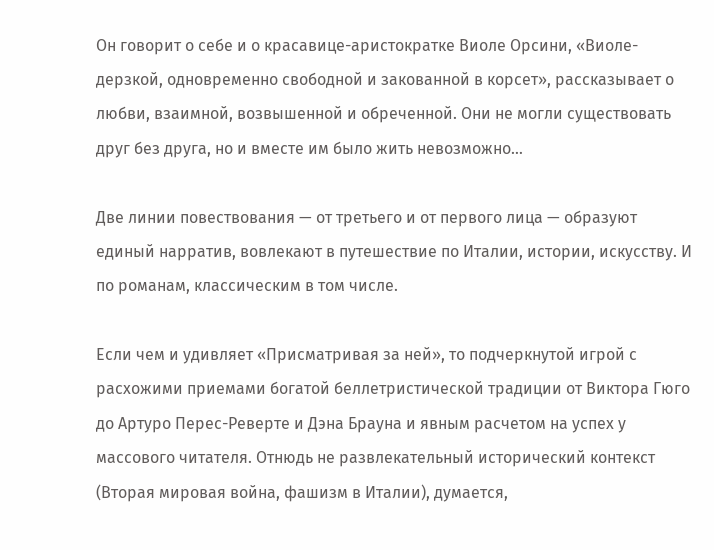Он говорит о себе и о красавице-аристократке Виоле Орсини, «Виоле-дерзкой, одновременно свободной и закованной в корсет», рассказывает о любви, взаимной, возвышенной и обреченной. Они не могли существовать друг без друга, но и вместе им было жить невозможно…

Две линии повествования — от третьего и от первого лица — образуют единый нарратив, вовлекают в путешествие по Италии, истории, искусству. И по романам, классическим в том числе.

Если чем и удивляет «Присматривая за ней», то подчеркнутой игрой с расхожими приемами богатой беллетристической традиции от Виктора Гюго до Артуро Перес-Реверте и Дэна Брауна и явным расчетом на успех у массового читателя. Отнюдь не развлекательный исторический контекст (Вторая мировая война, фашизм в Италии), думается,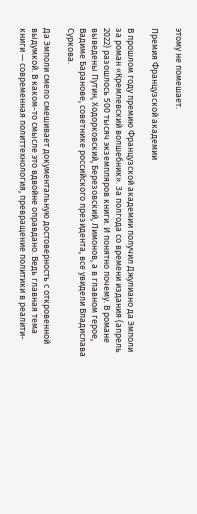этому не помешает.

Премия Французской академии

В прошлом году премию Французской академии получил Джулиано да Эмполи за роман «Кремлевский волшебник». За полгода со времени издания (апрель 2022) разошлось 500 тысяч экземпляров книги. И понятно почему. В романе выведены Путин, Ходорковский, Березовский, Лимонов, а в главном герое, Вадиме Баранове, советнике российского президента, все увидели Владислава Суркова.

Да Эмполи смело смешивает документальную достоверность с откровенной выдумкой. В каком-то смысле это вдвойне оправдано. Ведь главная тема книги — современная политтехнология, превращение политики в реалити-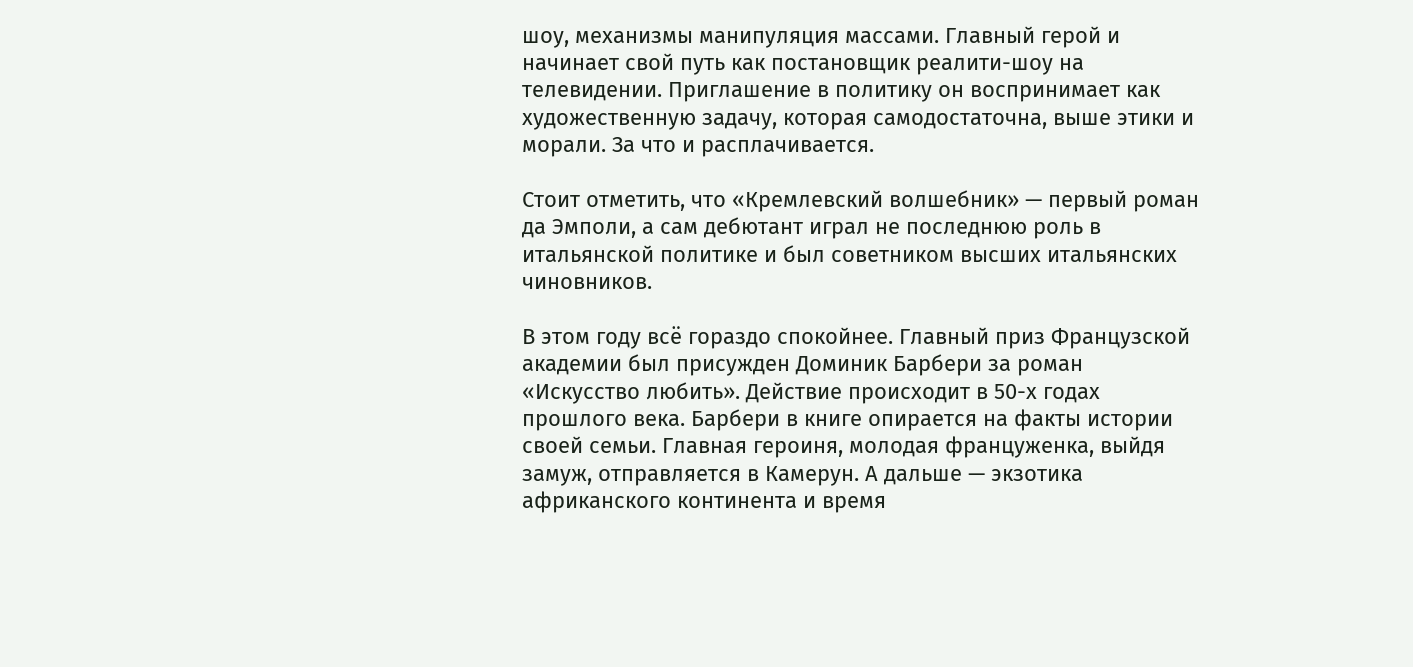шоу, механизмы манипуляция массами. Главный герой и начинает свой путь как постановщик реалити-шоу на телевидении. Приглашение в политику он воспринимает как художественную задачу, которая самодостаточна, выше этики и морали. За что и расплачивается.

Стоит отметить, что «Кремлевский волшебник» — первый роман да Эмполи, а сам дебютант играл не последнюю роль в итальянской политике и был советником высших итальянских чиновников.

В этом году всё гораздо спокойнее. Главный приз Французской академии был присужден Доминик Барбери за роман «Искусство любить». Действие происходит в 50-х годах прошлого века. Барбери в книге опирается на факты истории своей семьи. Главная героиня, молодая француженка, выйдя замуж, отправляется в Камерун. А дальше — экзотика африканского континента и время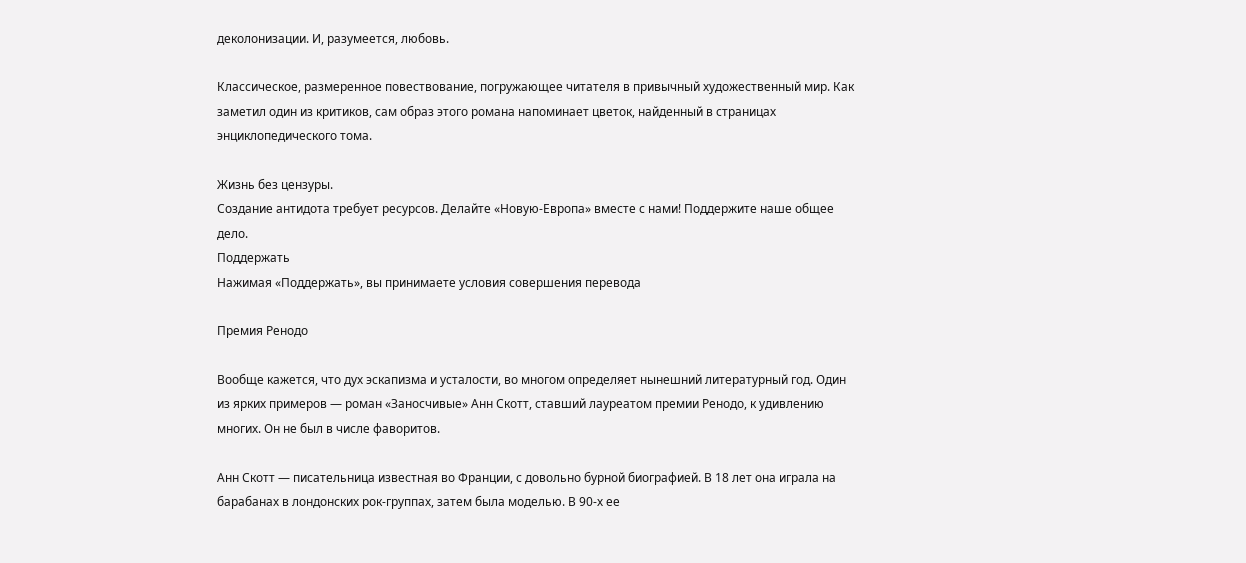деколонизации. И, разумеется, любовь.

Классическое, размеренное повествование, погружающее читателя в привычный художественный мир. Как заметил один из критиков, сам образ этого романа напоминает цветок, найденный в страницах энциклопедического тома.

Жизнь без цензуры.
Создание антидота требует ресурсов. Делайте «Новую-Европа» вместе с нами! Поддержите наше общее дело.
Поддержать
Нажимая «Поддержать», вы принимаете условия совершения перевода

Премия Ренодо

Вообще кажется, что дух эскапизма и усталости, во многом определяет нынешний литературный год. Один из ярких примеров — роман «Заносчивые» Анн Скотт, ставший лауреатом премии Ренодо, к удивлению многих. Он не был в числе фаворитов.

Анн Скотт — писательница известная во Франции, с довольно бурной биографией. В 18 лет она играла на барабанах в лондонских рок-группах, затем была моделью. В 90-х ее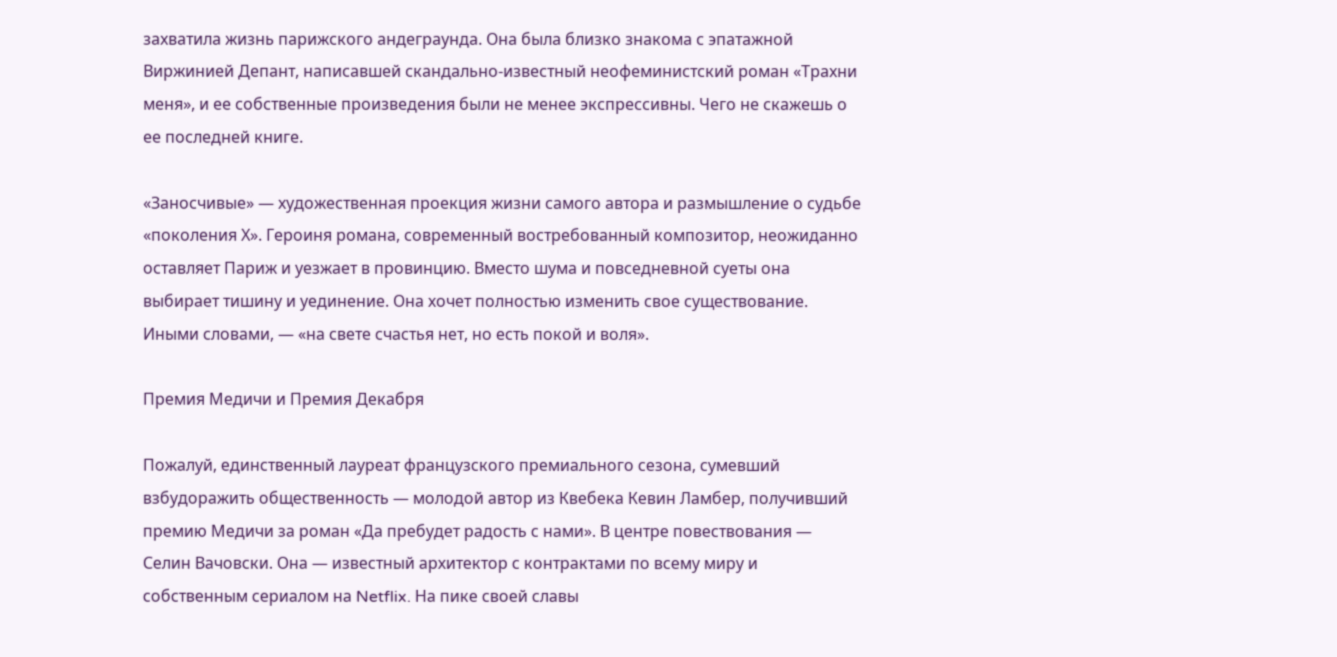захватила жизнь парижского андеграунда. Она была близко знакома с эпатажной Виржинией Депант, написавшей скандально-известный неофеминистский роман «Трахни меня», и ее собственные произведения были не менее экспрессивны. Чего не скажешь о ее последней книге.

«Заносчивые» — художественная проекция жизни самого автора и размышление о судьбе «поколения Х». Героиня романа, современный востребованный композитор, неожиданно оставляет Париж и уезжает в провинцию. Вместо шума и повседневной суеты она выбирает тишину и уединение. Она хочет полностью изменить свое существование. Иными словами, — «на свете счастья нет, но есть покой и воля».

Премия Медичи и Премия Декабря

Пожалуй, единственный лауреат французского премиального сезона, сумевший взбудоражить общественность — молодой автор из Квебека Кевин Ламбер, получивший премию Медичи за роман «Да пребудет радость с нами». В центре повествования — Селин Вачовски. Она — известный архитектор с контрактами по всему миру и собственным сериалом на Netflix. На пике своей славы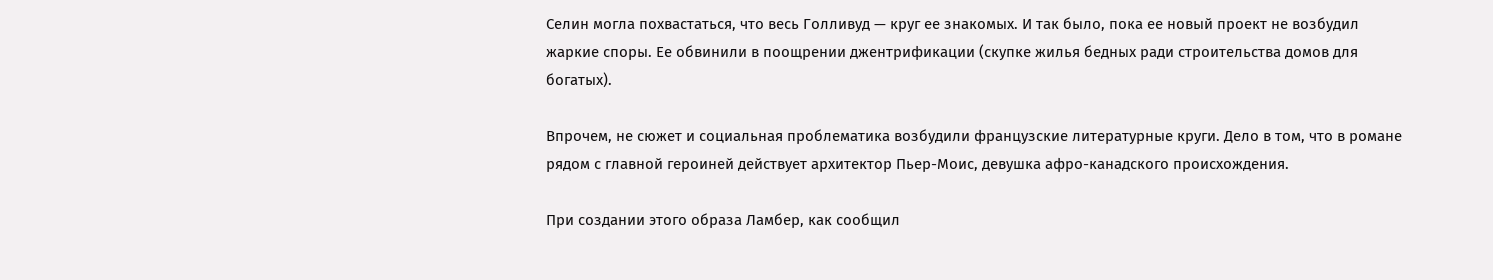Селин могла похвастаться, что весь Голливуд — круг ее знакомых. И так было, пока ее новый проект не возбудил жаркие споры. Ее обвинили в поощрении джентрификации (скупке жилья бедных ради строительства домов для богатых).

Впрочем, не сюжет и социальная проблематика возбудили французские литературные круги. Дело в том, что в романе рядом с главной героиней действует архитектор Пьер-Моис, девушка афро-канадского происхождения.

При создании этого образа Ламбер, как сообщил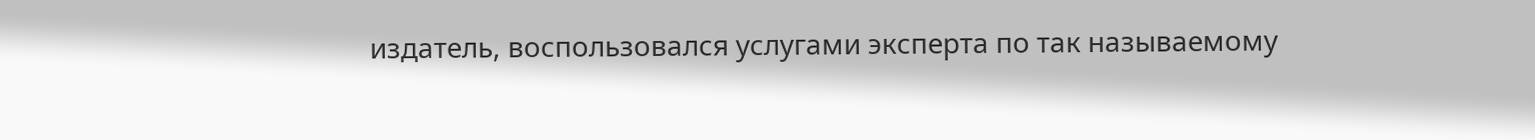издатель, воспользовался услугами эксперта по так называемому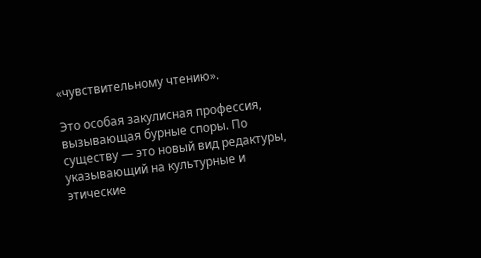«чувствительному чтению».

Это особая закулисная профессия, вызывающая бурные споры. По существу — это новый вид редактуры, указывающий на культурные и этические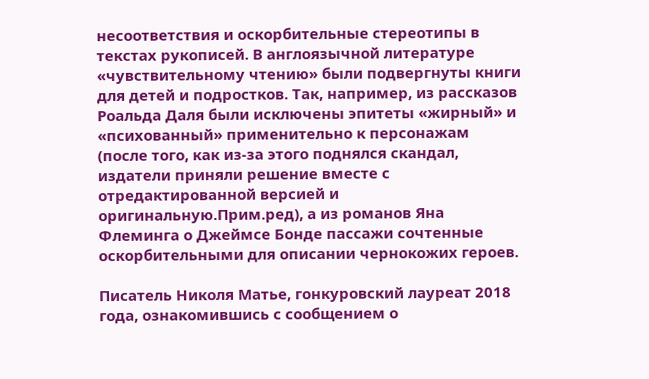несоответствия и оскорбительные стереотипы в текстах рукописей. В англоязычной литературе «чувствительному чтению» были подвергнуты книги для детей и подростков. Так, например, из рассказов Роальда Даля были исключены эпитеты «жирный» и «психованный» применительно к персонажам (после того, как из-за этого поднялся скандал, издатели приняли решение вместе с отредактированной версией и оригинальную.Прим.ред), а из романов Яна Флеминга о Джеймсе Бонде пассажи сочтенные оскорбительными для описании чернокожих героев.

Писатель Николя Матье, гонкуровский лауреат 2018 года, ознакомившись с сообщением о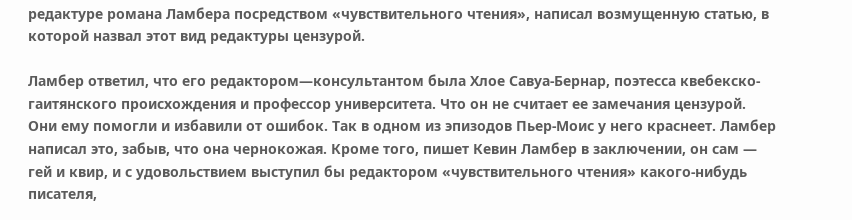редактуре романа Ламбера посредством «чувствительного чтения», написал возмущенную статью, в которой назвал этот вид редактуры цензурой.

Ламбер ответил, что его редактором—консультантом была Хлое Савуа-Бернар, поэтесса квебекско-гаитянского происхождения и профессор университета. Что он не считает ее замечания цензурой. Они ему помогли и избавили от ошибок. Так в одном из эпизодов Пьер-Моис у него краснеет. Ламбер написал это, забыв, что она чернокожая. Кроме того, пишет Кевин Ламбер в заключении, он сам — гей и квир, и с удовольствием выступил бы редактором «чувствительного чтения» какого-нибудь писателя,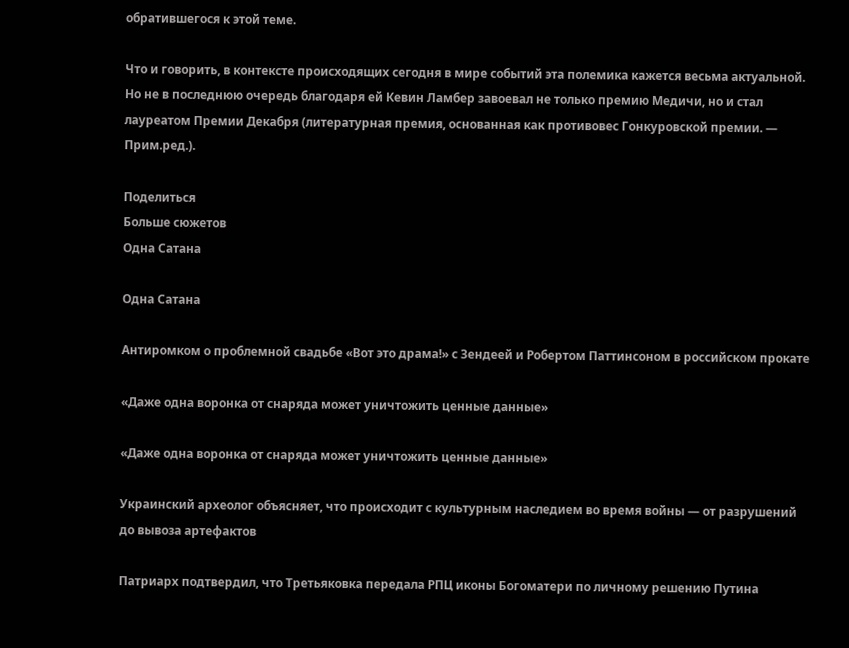обратившегося к этой теме.

Что и говорить, в контексте происходящих сегодня в мире событий эта полемика кажется весьма актуальной. Но не в последнюю очередь благодаря ей Кевин Ламбер завоевал не только премию Медичи, но и стал лауреатом Премии Декабря (литературная премия, основанная как противовес Гонкуровской премии. — Прим.ред.).

Поделиться
Больше сюжетов
Одна Сатана

Одна Сатана

Антиромком о проблемной свадьбе «Вот это драма!» с Зендеей и Робертом Паттинсоном в российском прокате

«Даже одна воронка от снаряда может уничтожить ценные данные»

«Даже одна воронка от снаряда может уничтожить ценные данные»

Украинский археолог объясняет, что происходит с культурным наследием во время войны — от разрушений до вывоза артефактов

Патриарх подтвердил, что Третьяковка передала РПЦ иконы Богоматери по личному решению Путина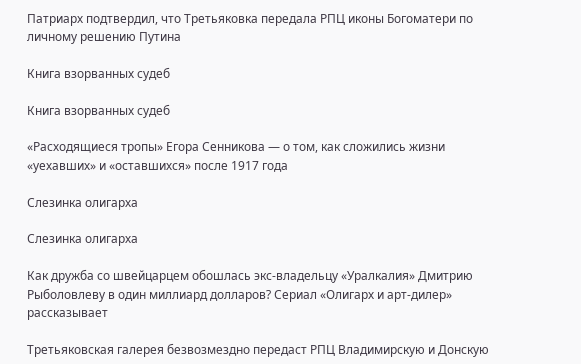Патриарх подтвердил, что Третьяковка передала РПЦ иконы Богоматери по личному решению Путина

Книга взорванных судеб

Книга взорванных судеб

«Расходящиеся тропы» Егора Сенникова — о том, как сложились жизни «уехавших» и «оставшихся» после 1917 года

Слезинка олигарха

Слезинка олигарха

Как дружба со швейцарцем обошлась экс-владельцу «Уралкалия» Дмитрию Рыболовлеву в один миллиард долларов? Сериал «Олигарх и арт-дилер» рассказывает

Третьяковская галерея безвозмездно передаст РПЦ Владимирскую и Донскую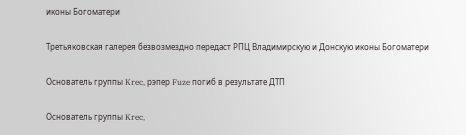иконы Богоматери

Третьяковская галерея безвозмездно передаст РПЦ Владимирскую и Донскую иконы Богоматери

Основатель группы Krec, рэпер Fuze погиб в результате ДТП

Основатель группы Krec,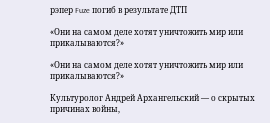рэпер Fuze погиб в результате ДТП

«Они на самом деле хотят уничтожить мир или прикалываются?»

«Они на самом деле хотят уничтожить мир или прикалываются?»

Культуролог Андрей Архангельский — о скрытых причинах войны,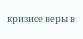кризисе веры в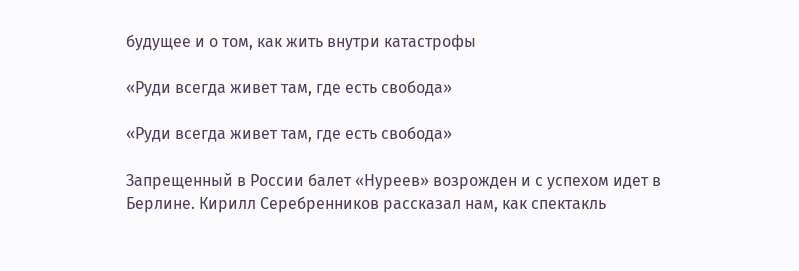будущее и о том, как жить внутри катастрофы

«Руди всегда живет там, где есть свобода»

«Руди всегда живет там, где есть свобода»

Запрещенный в России балет «Нуреев» возрожден и с успехом идет в Берлине. Кирилл Серебренников рассказал нам, как спектакль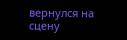вернулся на сцену